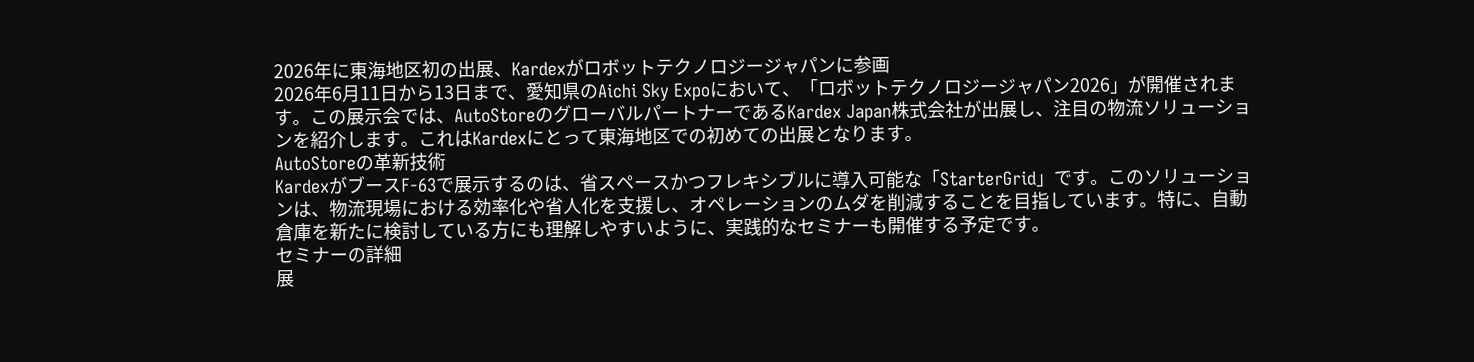2026年に東海地区初の出展、Kardexがロボットテクノロジージャパンに参画
2026年6月11日から13日まで、愛知県のAichi Sky Expoにおいて、「ロボットテクノロジージャパン2026」が開催されます。この展示会では、AutoStoreのグローバルパートナーであるKardex Japan株式会社が出展し、注目の物流ソリューションを紹介します。これはKardexにとって東海地区での初めての出展となります。
AutoStoreの革新技術
KardexがブースF-63で展示するのは、省スペースかつフレキシブルに導入可能な「StarterGrid」です。このソリューションは、物流現場における効率化や省人化を支援し、オペレーションのムダを削減することを目指しています。特に、自動倉庫を新たに検討している方にも理解しやすいように、実践的なセミナーも開催する予定です。
セミナーの詳細
展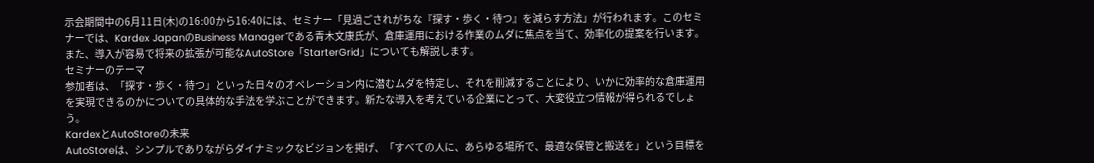示会期間中の6月11日(木)の16:00から16:40には、セミナー「見過ごされがちな『探す・歩く・待つ』を減らす方法」が行われます。このセミナーでは、Kardex JapanのBusiness Managerである青木文康氏が、倉庫運用における作業のムダに焦点を当て、効率化の提案を行います。また、導入が容易で将来の拡張が可能なAutoStore「StarterGrid」についても解説します。
セミナーのテーマ
参加者は、「探す・歩く・待つ」といった日々のオペレーション内に潜むムダを特定し、それを削減することにより、いかに効率的な倉庫運用を実現できるのかについての具体的な手法を学ぶことができます。新たな導入を考えている企業にとって、大変役立つ情報が得られるでしょう。
KardexとAutoStoreの未来
AutoStoreは、シンプルでありながらダイナミックなビジョンを掲げ、「すべての人に、あらゆる場所で、最適な保管と搬送を」という目標を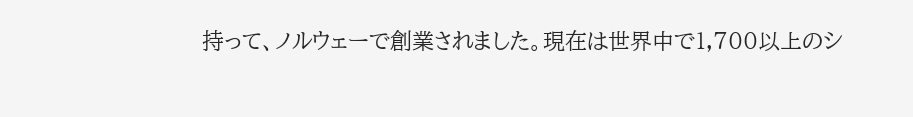持って、ノルウェーで創業されました。現在は世界中で1,700以上のシ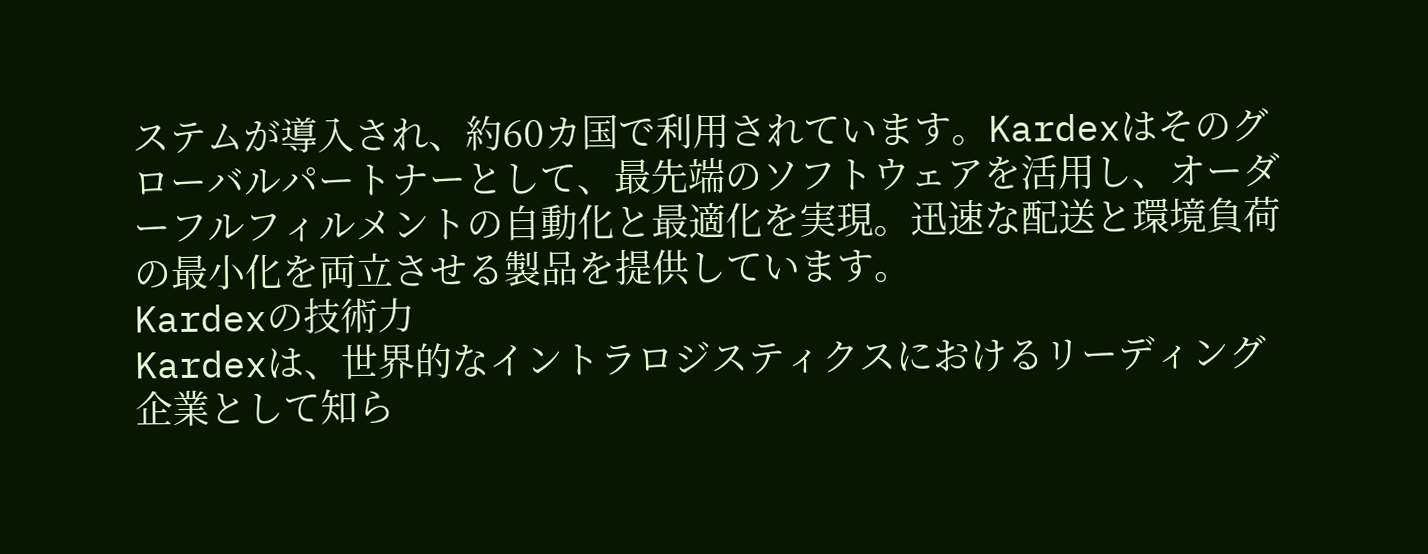ステムが導入され、約60カ国で利用されています。Kardexはそのグローバルパートナーとして、最先端のソフトウェアを活用し、オーダーフルフィルメントの自動化と最適化を実現。迅速な配送と環境負荷の最小化を両立させる製品を提供しています。
Kardexの技術力
Kardexは、世界的なイントラロジスティクスにおけるリーディング企業として知ら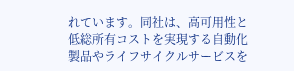れています。同社は、高可用性と低総所有コストを実現する自動化製品やライフサイクルサービスを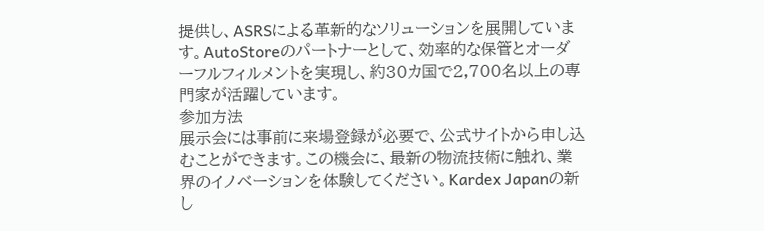提供し、ASRSによる革新的なソリューションを展開しています。AutoStoreのパートナーとして、効率的な保管とオーダーフルフィルメントを実現し、約30カ国で2,700名以上の専門家が活躍しています。
参加方法
展示会には事前に来場登録が必要で、公式サイトから申し込むことができます。この機会に、最新の物流技術に触れ、業界のイノベーションを体験してください。Kardex Japanの新し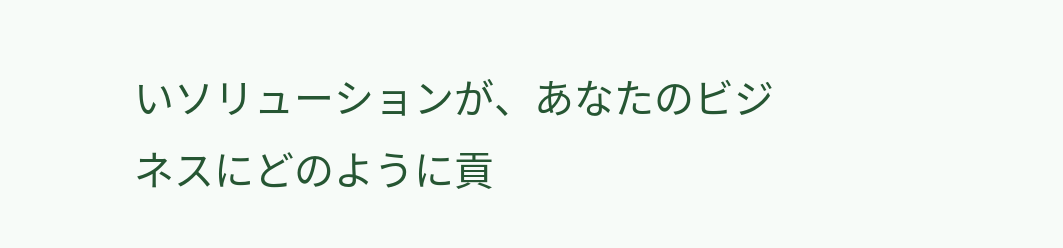いソリューションが、あなたのビジネスにどのように貢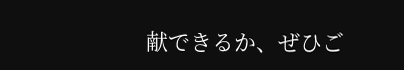献できるか、ぜひご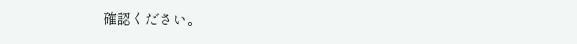確認ください。